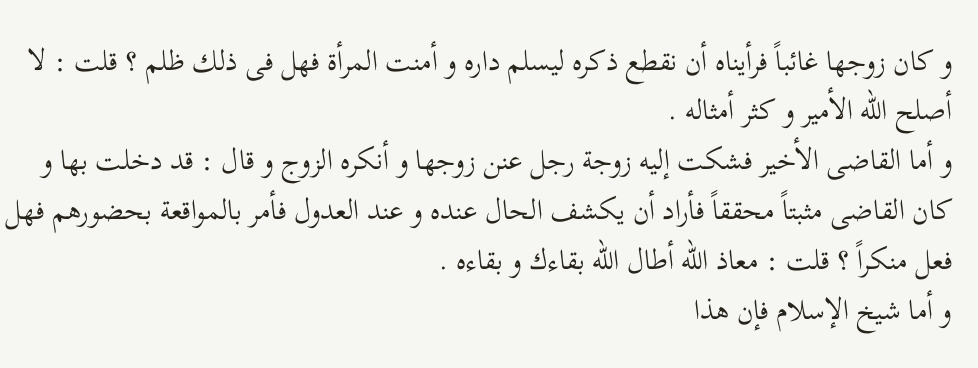و كان زوجها غائباً فرأيناه أن نقطع ذكره ليسلم داره و أمنت المرأة فهل فى ذلك ظلم ؟ قلت : لا أصلح اللّه الأمير و كثر أمثاله .
و أما القاضى الأخير فشكت إليه زوجة رجل عنن زوجها و أنكره الزوج و قال : قد دخلت بها و كان القاضى مثبتاً محققاً فأراد أن يكشف الحال عنده و عند العدول فأمر بالمواقعة بحضورهم فهل فعل منكراً ؟ قلت : معاذ اللّه أطال اللّه بقاءك و بقاءه .
و أما شيخ الإسلام فإن هذا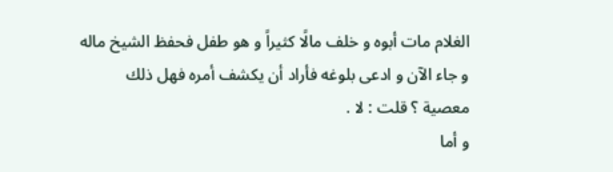الغلام مات أبوه و خلف مالًا كثيراً و هو طفل فحفظ الشيخ ماله و جاء الآن و ادعى بلوغه فأراد أن يكشف أمره فهل ذلك معصية ؟ قلت : لا .
و أما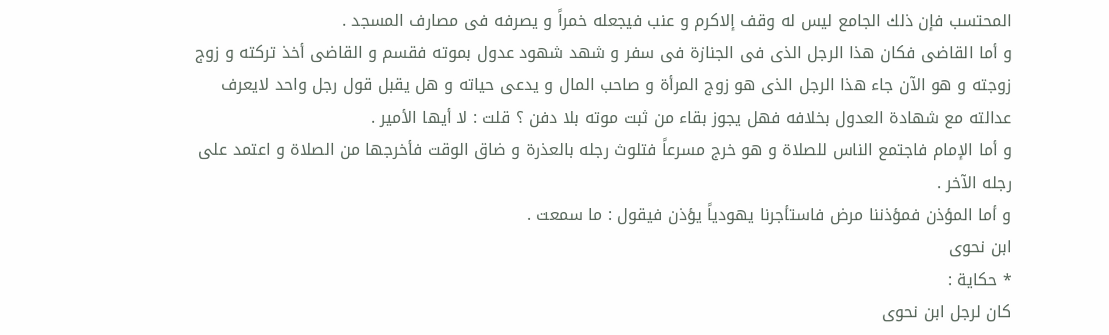المحتسب فإن ذلك الجامع ليس له وقف إلاكرم و عنب فيجعله خمراً و يصرفه فى مصارف المسجد .
و أما القاضى فكان هذا الرجل الذى فى الجنازة فى سفر و شهد شهود عدول بموته فقسم و القاضى أخذ تركته و زوج زوجته و هو الآن جاء هذا الرجل الذى هو زوج المرأة و صاحب المال و يدعى حياته و هل يقبل قول رجل واحد لايعرف عدالته مع شهادة العدول بخلافه فهل يجوز بقاء من ثبت موته بلا دفن ؟ قلت : لا أيها الأمير .
و أما الإمام فاجتمع الناس للصلاة و هو خرج مسرعاً فتلوث رجله بالعذرة و ضاق الوقت فأخرجها من الصلاة و اعتمد على رجله الآخر .
و أما المؤذن فمؤذننا مرض فاستأجرنا يهودياً يؤذن فيقول : ما سمعت .
ابن نحوى
* حكاية :
كان لرجل ابن نحوى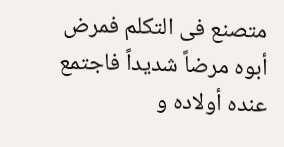متصنع فى التكلم فمرض أبوه مرضاً شديداً فاجتمع عنده أولاده و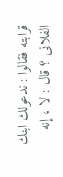قرابته فقالوا : ندعولك ابنك الفلانى ؟ قال : لا ، إنه